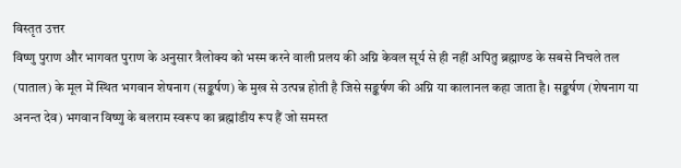विस्तृत उत्तर
विष्णु पुराण और भागवत पुराण के अनुसार त्रैलोक्य को भस्म करने वाली प्रलय की अग्नि केवल सूर्य से ही नहीं अपितु ब्रह्माण्ड के सबसे निचले तल (पाताल) के मूल में स्थित भगवान शेषनाग (सङ्कर्षण) के मुख से उत्पन्न होती है जिसे सङ्कर्षण की अग्नि या कालानल कहा जाता है। सङ्कर्षण (शेषनाग या अनन्त देव) भगवान विष्णु के बलराम स्वरूप का ब्रह्मांडीय रूप हैं जो समस्त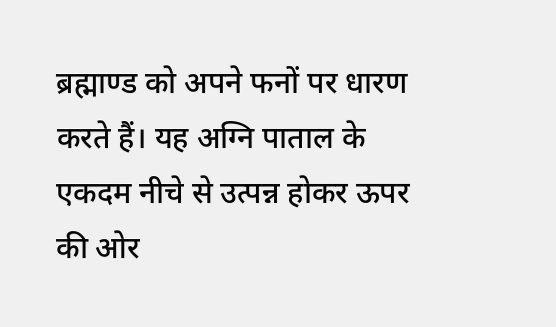ब्रह्माण्ड को अपने फनों पर धारण करते हैं। यह अग्नि पाताल के एकदम नीचे से उत्पन्न होकर ऊपर की ओर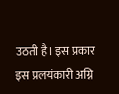उठती है। इस प्रकार इस प्रलयंकारी अग्नि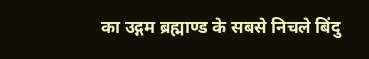का उद्गम ब्रह्माण्ड के सबसे निचले बिंदु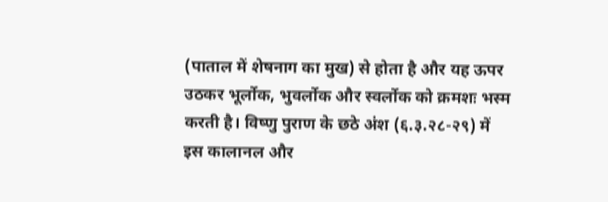(पाताल में शेषनाग का मुख) से होता है और यह ऊपर उठकर भूर्लोक, भुवर्लोक और स्वर्लोक को क्रमशः भस्म करती है। विष्णु पुराण के छठे अंश (६.३.२८-२९) में इस कालानल और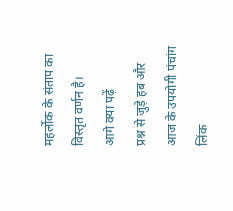महर्लोक के संताप का विस्तृत वर्णन है।
आगे क्या पढ़ें
प्रश्न से जुड़े हब और आज के उपयोगी पंचांग लिंक